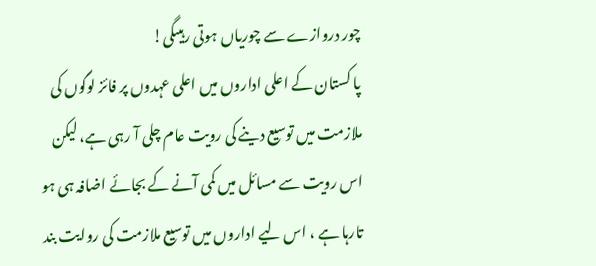چور دروازے سے چوریاں ہوتی رہیںگی!
پا کستان کے اعلی اداروں میں اعلی عہدوں پر فائز لوگوں کی ملازمت میں توسیع دینے کی رویت عام چلی آ رہی ہے، لیکن اس رویت سے مسائل میں کمی آنے کے بجائے اضافہ ہی ہو تارہا ہے ، اس لیے اداروں میں توسیع ملازمت کی روایت بند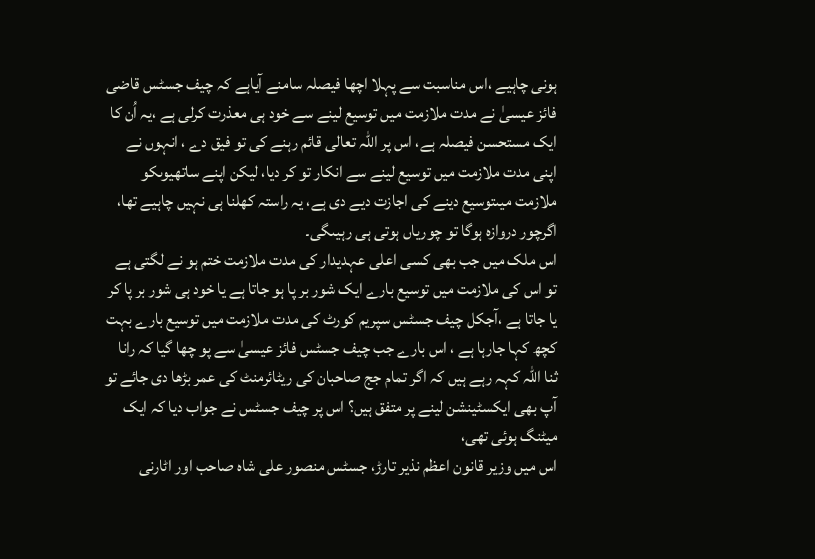ہونی چاہیے ،اس مناسبت سے پہلا اچھا فیصلہ سامنے آیاہے کہ چیف جسٹس قاضی فائز عیسیٰ نے مدت ملازمت میں توسیع لینے سے خود ہی معذرت کرلی ہے ،یہ اُن کا ایک مستحسن فیصلہ ہے، اس پر اللہ تعالی قائم رہنے کی تو فیق دے ، انہوں نے اپنی مدت ملازمت میں توسیع لینے سے انکار تو کر دیا، لیکن اپنے ساتھیوںکو ملازمت میںتوسیع دینے کی اجازت دیے دی ہے، یہ راستہ کھلنا ہی نہیں چاہیے تھا، اگرچور دروازہ ہوگا تو چوریاں ہوتی ہی رہیںگی۔
اس ملک میں جب بھی کسی اعلی عہدیدار کی مدت ملازمت ختم ہو نے لگتی ہے تو اس کی ملازمت میں توسیع بارے ایک شور بر پا ہو جاتا ہے یا خود ہی شور بر پا کر یا جاتا ہے ،آجکل چیف جسٹس سپریم کورٹ کی مدت ملازمت میں توسیع بارے بہت کچھ کہا جارہا ہے ، اس بارے جب چیف جسٹس فائز عیسیٰ سے پو چھا گیا کہ رانا ثنا اللہ کہہ رہے ہیں کہ اگر تمام جج صاحبان کی ریٹائرمنٹ کی عمر بڑھا دی جائے تو آپ بھی ایکسٹینشن لینے پر متفق ہیں؟ اس پر چیف جسٹس نے جواب دیا کہ ایک میٹنگ ہوئی تھی،
اس میں وزیر قانون اعظم نذیر تارڑ، جسٹس منصور علی شاہ صاحب اور اٹارنی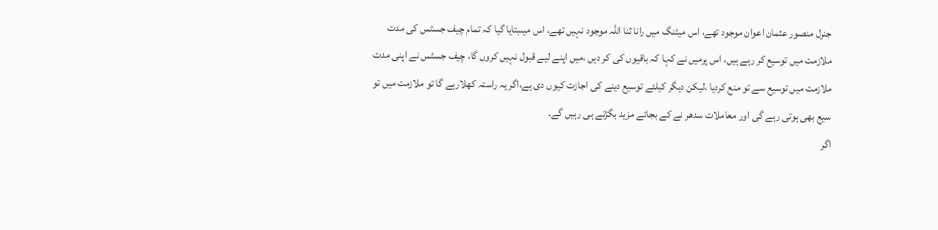جنرل منصور عثمان اعوان موجود تھے، اس میٹنگ میں رانا ثنا اللہ موجود نہیں تھے، اس میںبتایا گیا کہ تمام چیف جسٹس کی مدت ملازمت میں توسیع کر رہے ہیں، اس پرمیں نے کہا کہ باقیوں کی کر دیں ،میں اپنے لیے قبول نہیں کروں گا، چیف جسٹس نے اپنی مدت ملازمت میں توسیع سے تو منع کردیا ،لیکن دیگر کیلئے توسیع دینے کی اجازت کیوں دی ہے،اگر یہ راستہ کھلارہے گا تو ملازمت میں تو سیع بھی ہوتی رہے گی اور معاملات سدھر نے کے بجائے مزید بگڑتے ہی رہیں گے۔
اگر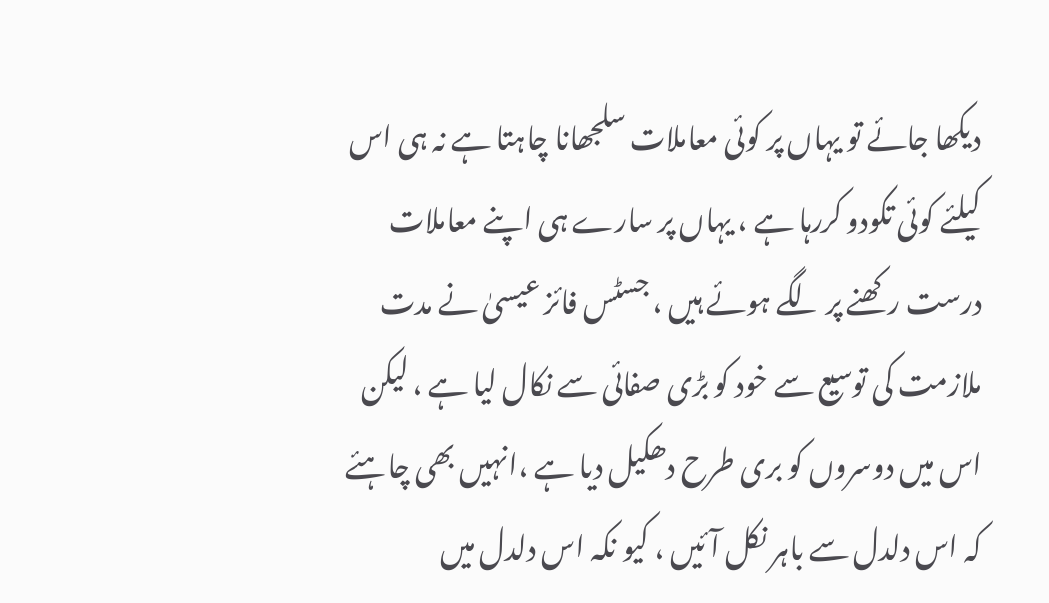دیکھا جائے تو یہاں پر کوئی معاملات سلجھانا چاہتا ہے نہ ہی اس کیلئے کوئی تکودو کررہا ہے ، یہاں پر سارے ہی اپنے معاملات درست رکھنے پر لگے ہوئے ہیں ، جسٹس فائز عیسیٰ نے مدت ملازمت کی توسیع سے خود کو بڑی صفائی سے نکال لیا ہے ، لیکن اس میں دوسروں کو بری طرح دھکیل دیا ہے ،انہیں بھی چاہئے کہ اس دلدل سے باہر نکل آئیں ، کیو نکہ اس دلدل میں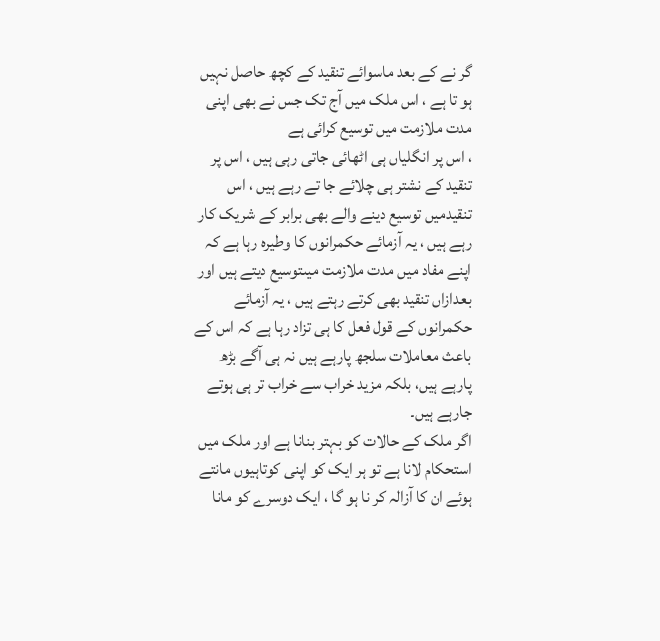گر نے کے بعد ماسوائے تنقید کے کچھ حاصل نہیں ہو تا ہے ، اس ملک میں آج تک جس نے بھی اپنی مدت ملازمت میں توسیع کرائی ہے
، اس پر انگلیاں ہی اٹھائی جاتی رہی ہیں ، اس پر تنقید کے نشتر ہی چلائے جا تے رہے ہیں ، اس تنقیدمیں توسیع دینے والے بھی برابر کے شریک کار رہے ہیں ، یہ آزمائے حکمرانوں کا وطیرہ رہا ہے کہ اپنے مفاد میں مدت ملازمت میںتوسیع دیتے ہیں اور بعدازاں تنقید بھی کرتے رہتے ہیں ، یہ آزمائے حکمرانوں کے قول فعل کا ہی تزاد رہا ہے کہ اس کے باعث معاملات سلجھ پارہے ہیں نہ ہی آگے بڑھ پارہے ہیں، بلکہ مزید خراب سے خراب تر ہی ہوتے جارہے ہیں۔
اگر ملک کے حالات کو بہتر بنانا ہے اور ملک میں استحکام لانا ہے تو ہر ایک کو اپنی کوتاہیوں مانتے ہوئے ان کا آزالہ کر نا ہو گا ، ایک دوسرے کو مانا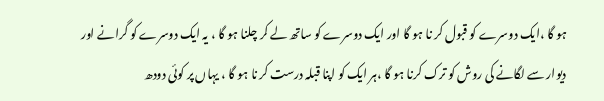ہو گا ،ایک دوسرے کو قبول کر نا ہو گا اور ایک دوسرے کو ساتھ لے کر چلنا ہو گا ، یہ ایک دوسرے کو گرانے اور دیوار سے لگانے کی روش کو ترک کرنا ہو گا ،ہر ایک کو اپنا قبلہ درست کر نا ہو گا ، یہاں پر کوئی دودھ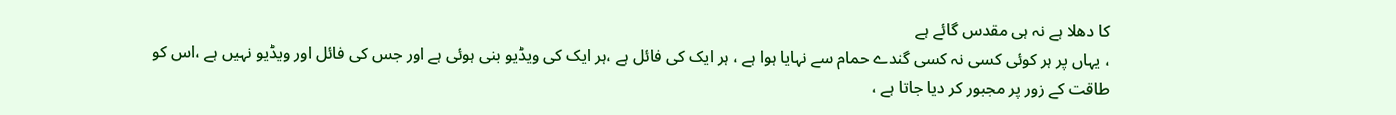کا دھلا ہے نہ ہی مقدس گائے ہے
، یہاں پر ہر کوئی کسی نہ کسی گندے حمام سے نہایا ہوا ہے ، ہر ایک کی فائل ہے ،ہر ایک کی ویڈیو بنی ہوئی ہے اور جس کی فائل اور ویڈیو نہیں ہے ،اس کو طاقت کے زور پر مجبور کر دیا جاتا ہے ،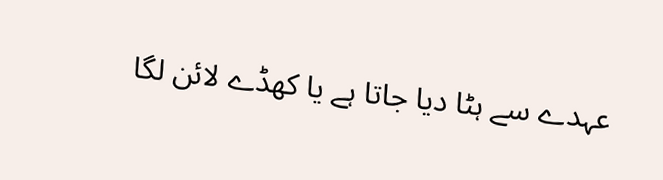عہدے سے ہٹا دیا جاتا ہے یا کھڈے لائن لگا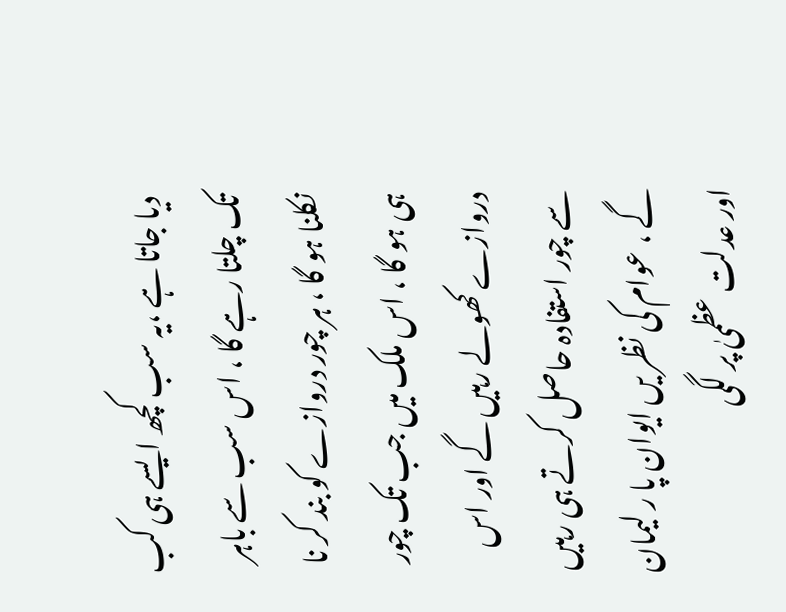دیا جاتا ہے ،یہ سب کچھ ایسے ہی کب تک چلتا رہے گا ، اس سب سے باہر نکلنا ہو گا ، ہر چور دروازے کو بند کر نا ہی ہو گا ، اس ملک میں جب تک چور دروازے کھولے رہیں گے اور اس سے چور استفادہ حاصل کرتے ہی رہیں گے ، عوام کی نظر یں ایوان پا ر لیمان اور عدلت عظمیٰ پر لگی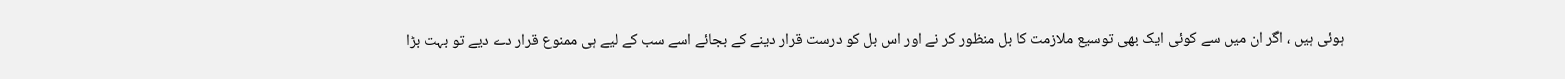ہوئی ہیں ، اگر ان میں سے کوئی ایک بھی توسیع ملازمت کا بل منظور کر نے اور اس بل کو درست قرار دینے کے بجائے اسے سب کے لیے ہی ممنوع قرار دے دیے تو بہت بڑا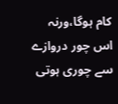کام ہوگا،ورنہ اس چور دروازے سے چوری ہوتی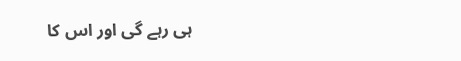ہی رہے گی اور اس کا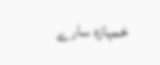خمیازہ سارے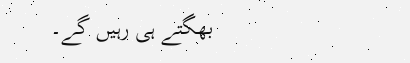بھگتے ہی رہیں گے۔